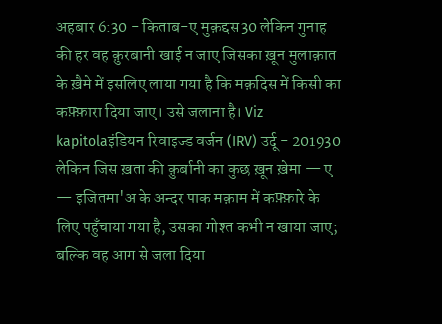अहबार 6:30 - किताब-ए मुक़द्दस30 लेकिन गुनाह की हर वह क़ुरबानी खाई न जाए जिसका ख़ून मुलाक़ात के ख़ैमे में इसलिए लाया गया है कि मक़दिस में किसी का कफ़्फ़ारा दिया जाए। उसे जलाना है। Viz kapitolaइंडियन रिवाइज्ड वर्जन (IRV) उर्दू - 201930 लेकिन जिस ख़ता की क़ुर्बानी का कुछ ख़ून ख़ेमा — ए — इजितमा'अ के अन्दर पाक मक़ाम में कफ़्फ़ारे के लिए पहुँचाया गया है, उसका गोश्त कभी न खाया जाए; बल्कि वह आग से जला दिया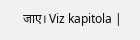जाए। Viz kapitola |